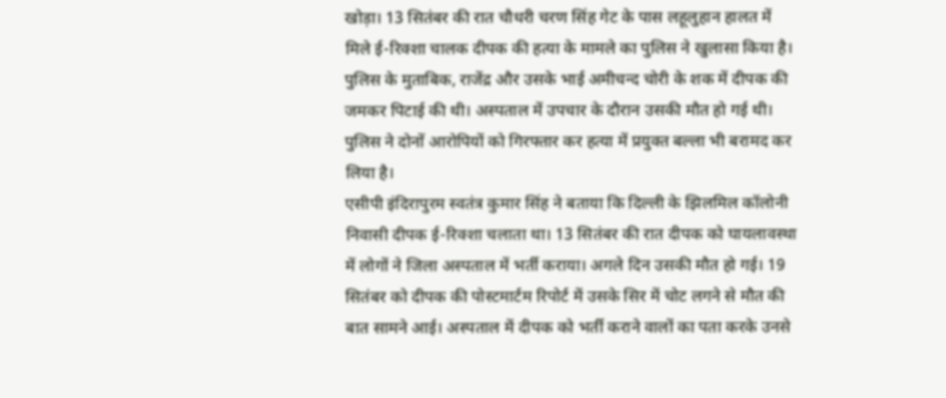खोड़ा। 13 सितंबर की रात चौधरी चरण सिंह गेट के पास लहूलुहान हालत में मिले ई-रिक्शा चालक दीपक की हत्या के मामले का पुलिस ने खुलासा किया है। पुलिस के मुताबिक, राजेंद्र और उसके भाई अमीचन्द चोरी के शक में दीपक की जमकर पिटाई की थी। अस्पताल में उपचार के दौरान उसकी मौत हो गई थी। पुलिस ने दोनों आरोपियों को गिरफ्तार कर हत्या में प्रयुक्त बल्ला भी बरामद कर लिया है।
एसीपी इंदिरापुरम स्वतंत्र कुमार सिंह ने बताया कि दिल्ली के झिलमिल कॉलोनी निवासी दीपक ई-रिक्शा चलाता था। 13 सितंबर की रात दीपक को घायलावस्था में लोगों ने जिला अस्पताल में भर्ती कराया। अगले दिन उसकी मौत हो गई। 19 सितंबर को दीपक की पोस्टमार्टम रिपोर्ट में उसके सिर में चोट लगने से मौत की बात सामने आई। अस्पताल में दीपक को भर्ती कराने वालों का पता करके उनसे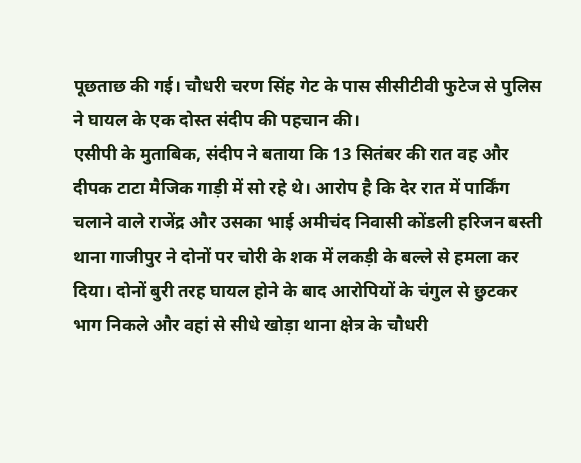पूछताछ की गई। चौधरी चरण सिंह गेट के पास सीसीटीवी फुटेज से पुलिस ने घायल के एक दोस्त संदीप की पहचान की।
एसीपी के मुताबिक, संदीप ने बताया कि 13 सितंबर की रात वह और दीपक टाटा मैजिक गाड़ी में सो रहे थे। आरोप है कि देर रात में पार्किंग चलाने वाले राजेंद्र और उसका भाई अमीचंद निवासी कोंडली हरिजन बस्ती थाना गाजीपुर ने दोनों पर चोरी के शक में लकड़ी के बल्ले से हमला कर दिया। दोनों बुरी तरह घायल होने के बाद आरोपियों के चंगुल से छुटकर भाग निकले और वहां से सीधे खोड़ा थाना क्षेत्र के चौधरी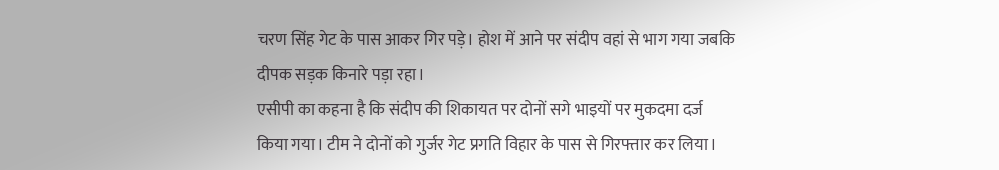चरण सिंह गेट के पास आकर गिर पड़े। होश में आने पर संदीप वहां से भाग गया जबकि दीपक सड़क किनारे पड़ा रहा।
एसीपी का कहना है कि संदीप की शिकायत पर दोनों सगे भाइयों पर मुकदमा दर्ज किया गया। टीम ने दोनों को गुर्जर गेट प्रगति विहार के पास से गिरफ्तार कर लिया।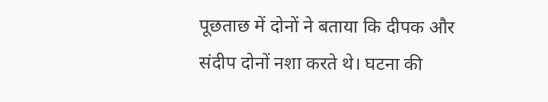पूछताछ में दोनों ने बताया कि दीपक और संदीप दोनों नशा करते थे। घटना की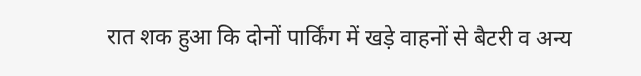रात शक हुआ कि दोनों पार्किंग में खड़े वाहनों से बैटरी व अन्य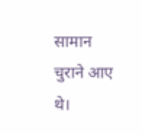सामान चुराने आए थे।